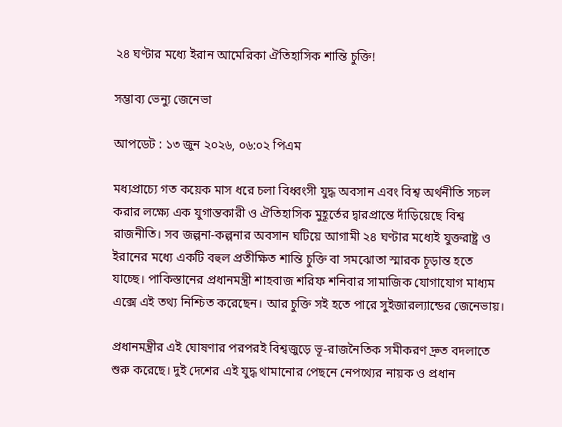২৪ ঘণ্টার মধ্যে ইরান আমেরিকা ঐতিহাসিক শান্তি চুক্তি!

সম্ভাব্য ভেন্যু জেনেভা

আপডেট : ১৩ জুন ২০২৬, ০৬:০২ পিএম

মধ্যপ্রাচ্যে গত কয়েক মাস ধরে চলা বিধ্বংসী যুদ্ধ অবসান এবং বিশ্ব অর্থনীতি সচল করার লক্ষ্যে এক যুগান্তকারী ও ঐতিহাসিক মুহূর্তের দ্বারপ্রান্তে দাঁড়িয়েছে বিশ্ব রাজনীতি। সব জল্পনা-কল্পনার অবসান ঘটিয়ে আগামী ২৪ ঘণ্টার মধ্যেই যুক্তরাষ্ট্র ও ইরানের মধ্যে একটি বহুল প্রতীক্ষিত শান্তি চুক্তি বা সমঝোতা স্মারক চূড়ান্ত হতে যাচ্ছে। পাকিস্তানের প্রধানমন্ত্রী শাহবাজ শরিফ শনিবার সামাজিক যোগাযোগ মাধ্যম এক্সে এই তথ্য নিশ্চিত করেছেন। আর চুক্তি সই হতে পারে সুইজারল্যান্ডের জেনেভায়।

প্রধানমন্ত্রীর এই ঘোষণার পরপরই বিশ্বজুড়ে ভূ-রাজনৈতিক সমীকরণ দ্রুত বদলাতে শুরু করেছে। দুই দেশের এই যুদ্ধ থামানোর পেছনে নেপথ্যের নায়ক ও প্রধান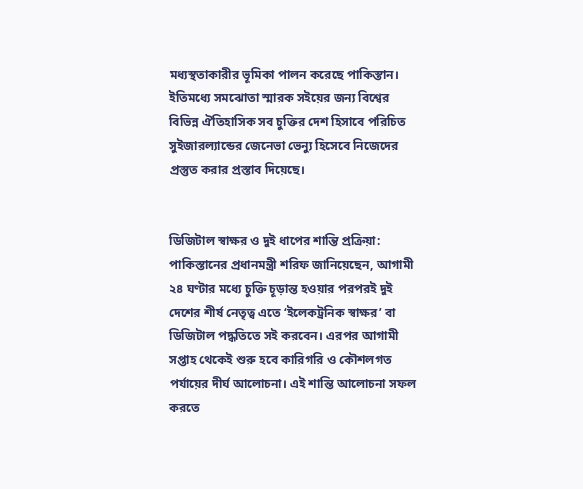মধ্যস্থতাকারীর ভূমিকা পালন করেছে পাকিস্তান। ইতিমধ্যে সমঝোতা স্মারক সইয়ের জন্য বিশ্বের বিভিন্ন ঐতিহাসিক সব চুক্তির দেশ হিসাবে পরিচিত সুইজারল্যান্ডের জেনেভা ভেন্যু হিসেবে নিজেদের প্রস্তুত করার প্রস্তাব দিয়েছে।


ডিজিটাল স্বাক্ষর ও দুই ধাপের শান্তি প্রক্রিয়া:
পাকিস্তানের প্রধানমন্ত্রী শরিফ জানিয়েছেন, আগামী ২৪ ঘণ্টার মধ্যে চুক্তি চূড়ান্ত হওয়ার পরপরই দুই দেশের শীর্ষ নেতৃত্ব এতে ‘ইলেকট্রনিক স্বাক্ষর’ বা ডিজিটাল পদ্ধতিতে সই করবেন। এরপর আগামী সপ্তাহ থেকেই শুরু হবে কারিগরি ও কৌশলগত পর্যায়ের দীর্ঘ আলোচনা। এই শান্তি আলোচনা সফল করতে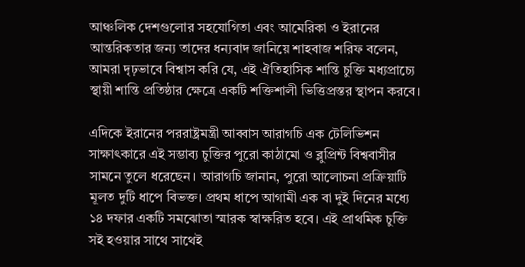আঞ্চলিক দেশগুলোর সহযোগিতা এবং আমেরিকা ও ইরানের আন্তরিকতার জন্য তাদের ধন্যবাদ জানিয়ে শাহবাজ শরিফ বলেন, আমরা দৃঢ়ভাবে বিশ্বাস করি যে, এই ঐতিহাসিক শান্তি চুক্তি মধ্যপ্রাচ্যে স্থায়ী শান্তি প্রতিষ্ঠার ক্ষেত্রে একটি শক্তিশালী ভিত্তিপ্রস্তর স্থাপন করবে।

এদিকে ইরানের পররাষ্ট্রমন্ত্রী আব্বাস আরাগচি এক টেলিভিশন সাক্ষাৎকারে এই সম্ভাব্য চুক্তির পুরো কাঠামো ও ব্লুপ্রিন্ট বিশ্ববাসীর সামনে তুলে ধরেছেন। আরাগচি জানান, পুরো আলোচনা প্রক্রিয়াটি মূলত দুটি ধাপে বিভক্ত। প্রথম ধাপে আগামী এক বা দুই দিনের মধ্যে ১৪ দফার একটি সমঝোতা স্মারক স্বাক্ষরিত হবে। এই প্রাথমিক চুক্তি সই হওয়ার সাথে সাথেই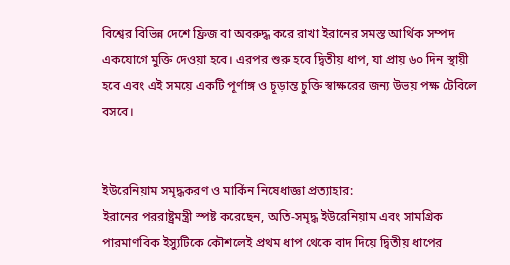বিশ্বের বিভিন্ন দেশে ফ্রিজ বা অবরুদ্ধ করে রাখা ইরানের সমস্ত আর্থিক সম্পদ একযোগে মুক্তি দেওয়া হবে। এরপর শুরু হবে দ্বিতীয় ধাপ, যা প্রায় ৬০ দিন স্থায়ী হবে এবং এই সময়ে একটি পূর্ণাঙ্গ ও চূড়ান্ত চুক্তি স্বাক্ষরের জন্য উভয় পক্ষ টেবিলে বসবে।


ইউরেনিয়াম সমৃদ্ধকরণ ও মার্কিন নিষেধাজ্ঞা প্রত্যাহার:
ইরানের পররাষ্ট্রমন্ত্রী স্পষ্ট করেছেন, অতি-সমৃদ্ধ ইউরেনিয়াম এবং সামগ্রিক পারমাণবিক ইস্যুটিকে কৌশলেই প্রথম ধাপ থেকে বাদ দিয়ে দ্বিতীয় ধাপের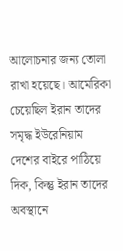আলোচনার জন্য তোলা রাখা হয়েছে। আমেরিকা চেয়েছিল ইরান তাদের সমৃদ্ধ ইউরেনিয়াম দেশের বাইরে পাঠিয়ে দিক, কিন্তু ইরান তাদের অবস্থানে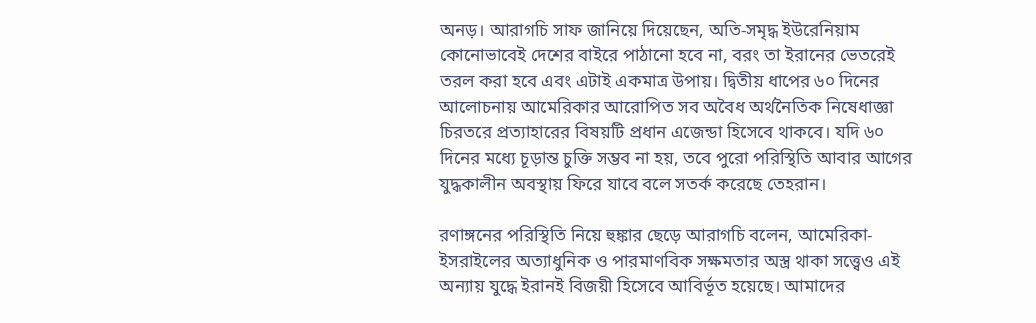অনড়। আরাগচি সাফ জানিয়ে দিয়েছেন, অতি-সমৃদ্ধ ইউরেনিয়াম কোনোভাবেই দেশের বাইরে পাঠানো হবে না, বরং তা ইরানের ভেতরেই তরল করা হবে এবং এটাই একমাত্র উপায়। দ্বিতীয় ধাপের ৬০ দিনের আলোচনায় আমেরিকার আরোপিত সব অবৈধ অর্থনৈতিক নিষেধাজ্ঞা চিরতরে প্রত্যাহারের বিষয়টি প্রধান এজেন্ডা হিসেবে থাকবে। যদি ৬০ দিনের মধ্যে চূড়ান্ত চুক্তি সম্ভব না হয়, তবে পুরো পরিস্থিতি আবার আগের যুদ্ধকালীন অবস্থায় ফিরে যাবে বলে সতর্ক করেছে তেহরান।

রণাঙ্গনের পরিস্থিতি নিয়ে হুঙ্কার ছেড়ে আরাগচি বলেন, আমেরিকা-ইসরাইলের অত্যাধুনিক ও পারমাণবিক সক্ষমতার অস্ত্র থাকা সত্ত্বেও এই অন্যায় যুদ্ধে ইরানই বিজয়ী হিসেবে আবির্ভূত হয়েছে। আমাদের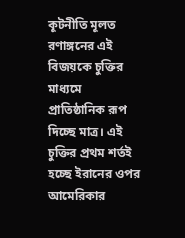কূটনীতি মূলত রণাঙ্গনের এই বিজয়কে চুক্তির মাধ্যমে প্রাতিষ্ঠানিক রূপ দিচ্ছে মাত্র। এই চুক্তির প্রথম শর্তই হচ্ছে ইরানের ওপর আমেরিকার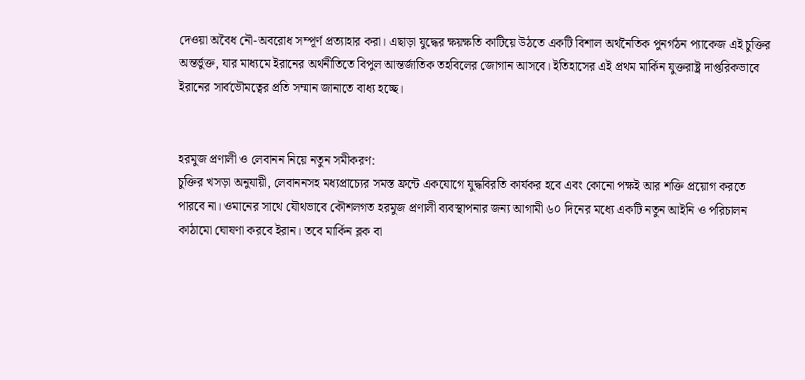দেওয়া অবৈধ নৌ-অবরোধ সম্পূর্ণ প্রত্যাহার করা। এছাড়া যুদ্ধের ক্ষয়ক্ষতি কাটিয়ে উঠতে একটি বিশাল অর্থনৈতিক পুনর্গঠন প্যাকেজ এই চুক্তির অন্তর্ভুক্ত, যার মাধ্যমে ইরানের অর্থনীতিতে বিপুল আন্তর্জাতিক তহবিলের জোগান আসবে। ইতিহাসের এই প্রথম মার্কিন যুক্তরাষ্ট্র দাপ্তরিকভাবে ইরানের সার্বভৌমত্বের প্রতি সম্মান জানাতে বাধ্য হচ্ছে।


হরমুজ প্রণালী ও লেবানন নিয়ে নতুন সমীকরণ:
চুক্তির খসড়া অনুযায়ী, লেবাননসহ মধ্যপ্রাচ্যের সমস্ত ফ্রন্টে একযোগে যুদ্ধবিরতি কার্যকর হবে এবং কোনো পক্ষই আর শক্তি প্রয়োগ করতে পারবে না। ওমানের সাথে যৌথভাবে কৌশলগত হরমুজ প্রণালী ব্যবস্থাপনার জন্য আগামী ৬০ দিনের মধ্যে একটি নতুন আইনি ও পরিচালন কাঠামো ঘোষণা করবে ইরান। তবে মার্কিন ব্লক বা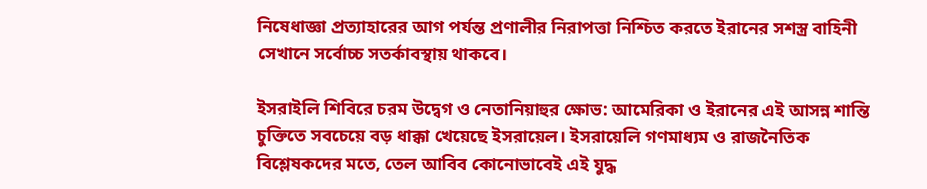নিষেধাজ্ঞা প্রত্যাহারের আগ পর্যন্ত প্রণালীর নিরাপত্তা নিশ্চিত করতে ইরানের সশস্ত্র বাহিনী সেখানে সর্বোচ্চ সতর্কাবস্থায় থাকবে।

ইসরাইলি শিবিরে চরম উদ্বেগ ও নেতানিয়াহুর ক্ষোভ: আমেরিকা ও ইরানের এই আসন্ন শান্তি চুক্তিতে সবচেয়ে বড় ধাক্কা খেয়েছে ইসরায়েল। ইসরায়েলি গণমাধ্যম ও রাজনৈতিক বিশ্লেষকদের মতে, তেল আবিব কোনোভাবেই এই যুদ্ধ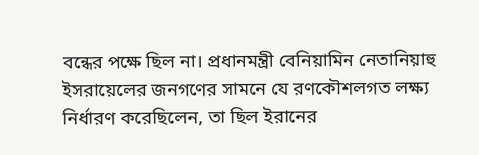বন্ধের পক্ষে ছিল না। প্রধানমন্ত্রী বেনিয়ামিন নেতানিয়াহু ইসরায়েলের জনগণের সামনে যে রণকৌশলগত লক্ষ্য নির্ধারণ করেছিলেন, তা ছিল ইরানের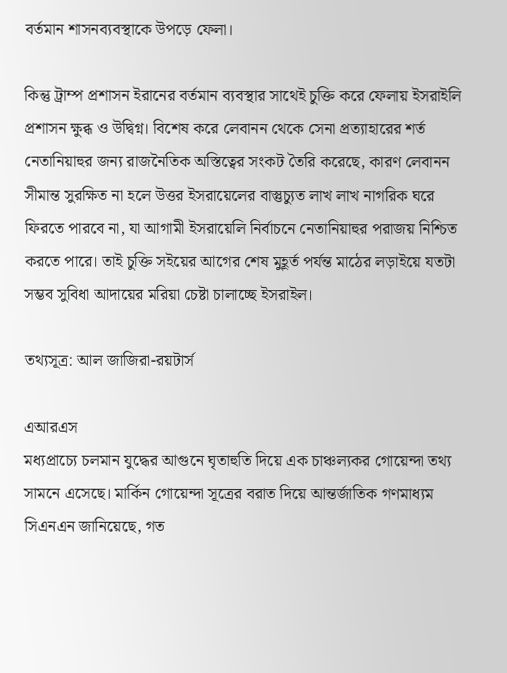বর্তমান শাসনব্যবস্থাকে উপড়ে ফেলা।

কিন্তু ট্রাম্প প্রশাসন ইরানের বর্তমান ব্যবস্থার সাথেই চুক্তি করে ফেলায় ইসরাইলি প্রশাসন ক্ষুব্ধ ও উদ্বিগ্ন। বিশেষ করে লেবানন থেকে সেনা প্রত্যাহারের শর্ত নেতানিয়াহুর জন্য রাজনৈতিক অস্তিত্বের সংকট তৈরি করেছে, কারণ লেবানন সীমান্ত সুরক্ষিত না হলে উত্তর ইসরায়েলের বাস্তুচ্যুত লাখ লাখ নাগরিক ঘরে ফিরতে পারবে না, যা আগামী ইসরায়েলি নির্বাচনে নেতানিয়াহুর পরাজয় নিশ্চিত করতে পারে। তাই চুক্তি সইয়ের আগের শেষ মুহূর্ত পর্যন্ত মাঠের লড়াইয়ে যতটা সম্ভব সুবিধা আদায়ের মরিয়া চেষ্টা চালাচ্ছে ইসরাইল।

তথ্যসূত্র: আল জাজিরা-রয়টার্স

এআরএস
মধ্যপ্রাচ্যে চলমান যুদ্ধের আগুনে ঘৃতাহুতি দিয়ে এক চাঞ্চল্যকর গোয়েন্দা তথ্য সামনে এসেছে। মার্কিন গোয়েন্দা সূত্রের বরাত দিয়ে আন্তর্জাতিক গণমাধ্যম সিএনএন জানিয়েছে, গত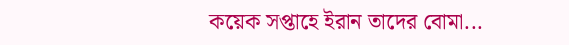কয়েক সপ্তাহে ইরান তাদের বোমা...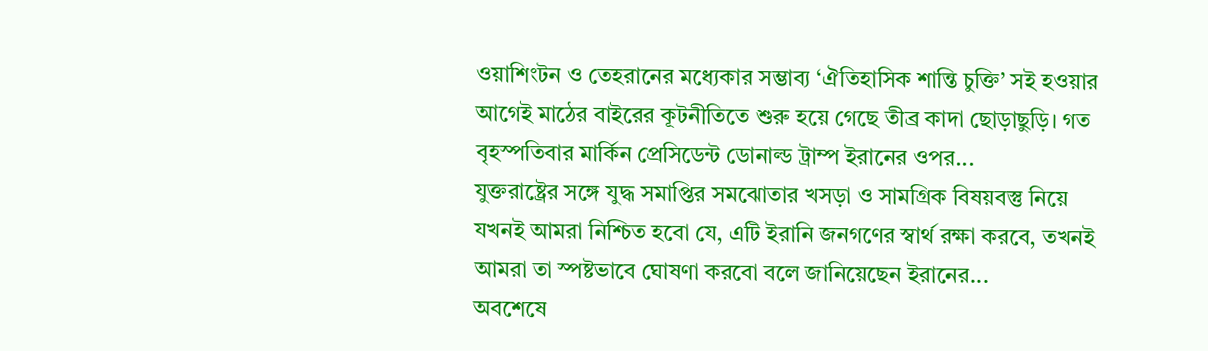ওয়াশিংটন ও তেহরানের মধ্যেকার সম্ভাব্য ‘ঐতিহাসিক শান্তি চুক্তি’ সই হওয়ার আগেই মাঠের বাইরের কূটনীতিতে শুরু হয়ে গেছে তীব্র কাদা ছোড়াছুড়ি। গত বৃহস্পতিবার মার্কিন প্রেসিডেন্ট ডোনাল্ড ট্রাম্প ইরানের ওপর...
যুক্তরাষ্ট্রের সঙ্গে যুদ্ধ সমাপ্তির সমঝোতার খসড়া ও সামগ্রিক বিষয়বস্তু নিয়ে যখনই আমরা নিশ্চিত হবো যে, এটি ইরানি জনগণের স্বার্থ রক্ষা করবে, তখনই আমরা তা স্পষ্টভাবে ঘোষণা করবো বলে জানিয়েছেন ইরানের...
অবশেষে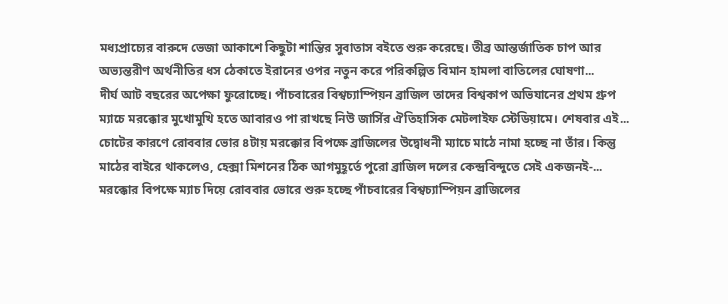মধ্যপ্রাচ্যের বারুদে ভেজা আকাশে কিছুটা শান্তির সুবাতাস বইতে শুরু করেছে। তীব্র আন্তর্জাতিক চাপ আর অভ্যন্তরীণ অর্থনীতির ধস ঠেকাতে ইরানের ওপর নতুন করে পরিকল্পিত বিমান হামলা বাতিলের ঘোষণা...
দীর্ঘ আট বছরের অপেক্ষা ফুরোচ্ছে। পাঁচবারের বিশ্বচ্যাম্পিয়ন ব্রাজিল তাদের বিশ্বকাপ অভিযানের প্রথম গ্রুপ ম্যাচে মরক্কোর মুখোমুখি হতে আবারও পা রাখছে নিউ জার্সির ঐতিহাসিক মেটলাইফ স্টেডিয়ামে। শেষবার এই...
চোটের কারণে রোববার ভোর ৪টায় মরক্কোর বিপক্ষে ব্রাজিলের উদ্বোধনী ম্যাচে মাঠে নামা হচ্ছে না তাঁর। কিন্তু মাঠের বাইরে থাকলেও, হেক্সা মিশনের ঠিক আগমুহূর্তে পুরো ব্রাজিল দলের কেন্দ্রবিন্দুতে সেই একজনই-...
মরক্কোর বিপক্ষে ম্যাচ দিয়ে রোববার ভোরে শুরু হচ্ছে পাঁচবারের বিশ্বচ্যাম্পিয়ন ব্রাজিলের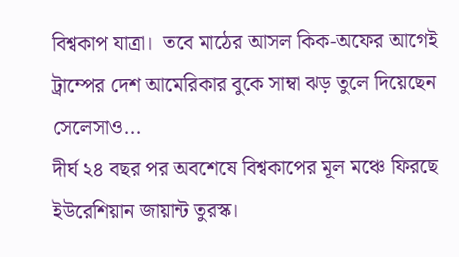বিশ্বকাপ যাত্রা।  তবে মাঠের আসল কিক-অফের আগেই ট্রাম্পের দেশ আমেরিকার বুকে সাম্বা ঝড় তুলে দিয়েছেন সেলেসাও...
দীর্ঘ ২৪ বছর পর অবশেষে বিশ্বকাপের মূল মঞ্চে ফিরছে ইউরেশিয়ান জায়ান্ট তুরস্ক।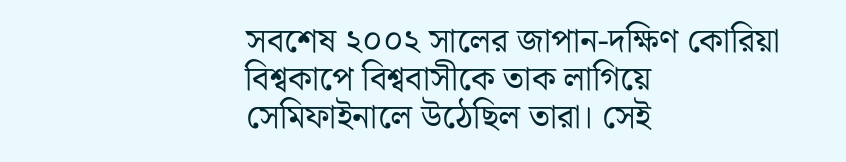সবশেষ ২০০২ সালের জাপান-দক্ষিণ কোরিয়া বিশ্বকাপে বিশ্ববাসীকে তাক লাগিয়ে সেমিফাইনালে উঠেছিল তারা। সেই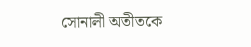সোনালী অতীতকে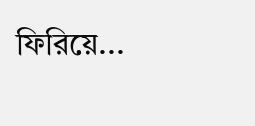ফিরিয়ে...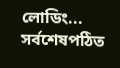লোডিং...
সর্বশেষপঠিত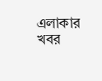এলাকার খবর